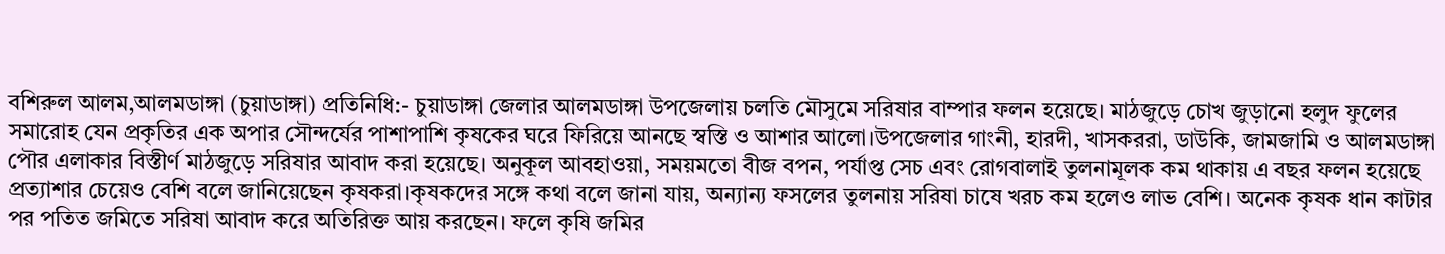বশিরুল আলম,আলমডাঙ্গা (চুয়াডাঙ্গা) প্রতিনিধি:- চুয়াডাঙ্গা জেলার আলমডাঙ্গা উপজেলায় চলতি মৌসুমে সরিষার বাম্পার ফলন হয়েছে। মাঠজুড়ে চোখ জুড়ানো হলুদ ফুলের সমারোহ যেন প্রকৃতির এক অপার সৌন্দর্যের পাশাপাশি কৃষকের ঘরে ফিরিয়ে আনছে স্বস্তি ও আশার আলো।উপজেলার গাংনী, হারদী, খাসকররা, ডাউকি, জামজামি ও আলমডাঙ্গা পৌর এলাকার বিস্তীর্ণ মাঠজুড়ে সরিষার আবাদ করা হয়েছে। অনুকূল আবহাওয়া, সময়মতো বীজ বপন, পর্যাপ্ত সেচ এবং রোগবালাই তুলনামূলক কম থাকায় এ বছর ফলন হয়েছে প্রত্যাশার চেয়েও বেশি বলে জানিয়েছেন কৃষকরা।কৃষকদের সঙ্গে কথা বলে জানা যায়, অন্যান্য ফসলের তুলনায় সরিষা চাষে খরচ কম হলেও লাভ বেশি। অনেক কৃষক ধান কাটার পর পতিত জমিতে সরিষা আবাদ করে অতিরিক্ত আয় করছেন। ফলে কৃষি জমির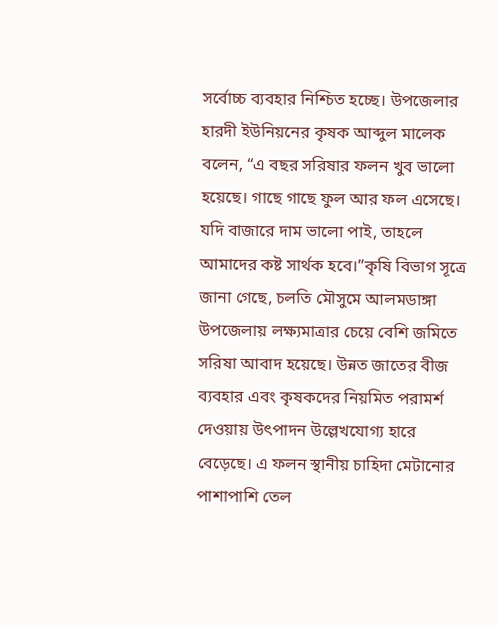সর্বোচ্চ ব্যবহার নিশ্চিত হচ্ছে। উপজেলার হারদী ইউনিয়নের কৃষক আব্দুল মালেক বলেন, “এ বছর সরিষার ফলন খুব ভালো হয়েছে। গাছে গাছে ফুল আর ফল এসেছে। যদি বাজারে দাম ভালো পাই, তাহলে আমাদের কষ্ট সার্থক হবে।”কৃষি বিভাগ সূত্রে জানা গেছে, চলতি মৌসুমে আলমডাঙ্গা উপজেলায় লক্ষ্যমাত্রার চেয়ে বেশি জমিতে সরিষা আবাদ হয়েছে। উন্নত জাতের বীজ ব্যবহার এবং কৃষকদের নিয়মিত পরামর্শ দেওয়ায় উৎপাদন উল্লেখযোগ্য হারে বেড়েছে। এ ফলন স্থানীয় চাহিদা মেটানোর পাশাপাশি তেল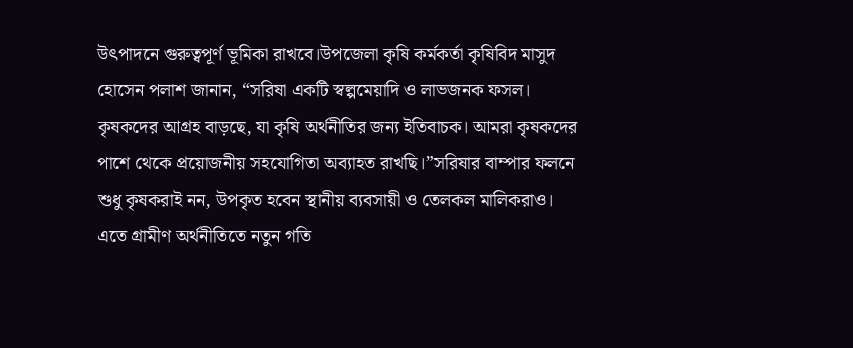উৎপাদনে গুরুত্বপূর্ণ ভূমিকা রাখবে।উপজেলা কৃষি কর্মকর্তা কৃষিবিদ মাসুদ হোসেন পলাশ জানান, “সরিষা একটি স্বল্পমেয়াদি ও লাভজনক ফসল। কৃষকদের আগ্রহ বাড়ছে, যা কৃষি অর্থনীতির জন্য ইতিবাচক। আমরা কৃষকদের পাশে থেকে প্রয়োজনীয় সহযোগিতা অব্যাহত রাখছি।”সরিষার বাম্পার ফলনে শুধু কৃষকরাই নন, উপকৃত হবেন স্থানীয় ব্যবসায়ী ও তেলকল মালিকরাও। এতে গ্রামীণ অর্থনীতিতে নতুন গতি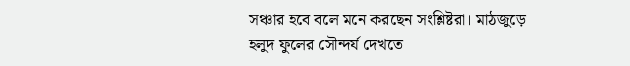সঞ্চার হবে বলে মনে করছেন সংশ্লিষ্টরা। মাঠজুড়ে হলুদ ফুলের সৌন্দর্য দেখতে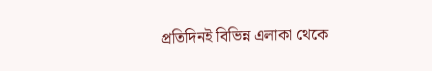প্রতিদিনই বিভিন্ন এলাকা থেকে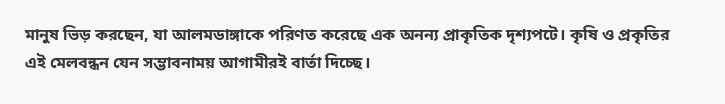মানুষ ভিড় করছেন, যা আলমডাঙ্গাকে পরিণত করেছে এক অনন্য প্রাকৃতিক দৃশ্যপটে। কৃষি ও প্রকৃতির এই মেলবন্ধন যেন সম্ভাবনাময় আগামীরই বার্তা দিচ্ছে।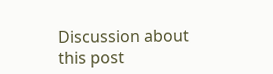Discussion about this post